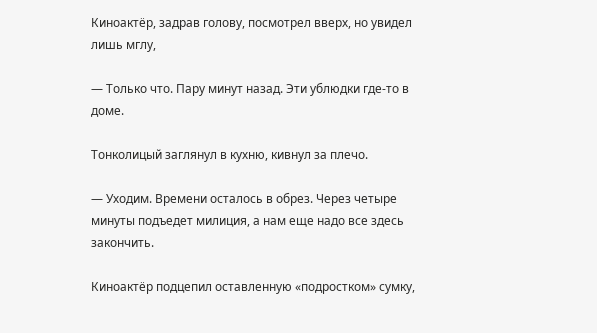Киноактёр, задрав голову, посмотрел вверх, но увидел лишь мглу,

— Только что. Пару минут назад. Эти ублюдки где-то в доме.

Тонколицый заглянул в кухню, кивнул за плечо.

— Уходим. Времени осталось в обрез. Через четыре минуты подъедет милиция, а нам еще надо все здесь закончить.

Киноактёр подцепил оставленную «подростком» сумку,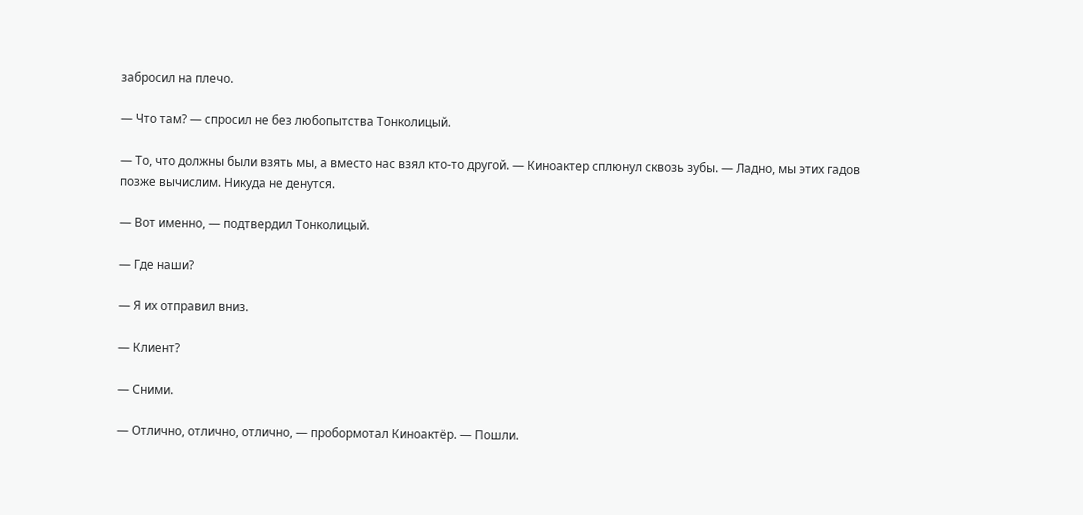забросил на плечо.

— Что там? — спросил не без любопытства Тонколицый.

— То, что должны были взять мы, а вместо нас взял кто-то другой. — Киноактер сплюнул сквозь зубы. — Ладно, мы этих гадов позже вычислим. Никуда не денутся.

— Вот именно, — подтвердил Тонколицый.

— Где наши?

— Я их отправил вниз.

— Клиент?

— Сними.

— Отлично, отлично, отлично, — пробормотал Киноактёр. — Пошли.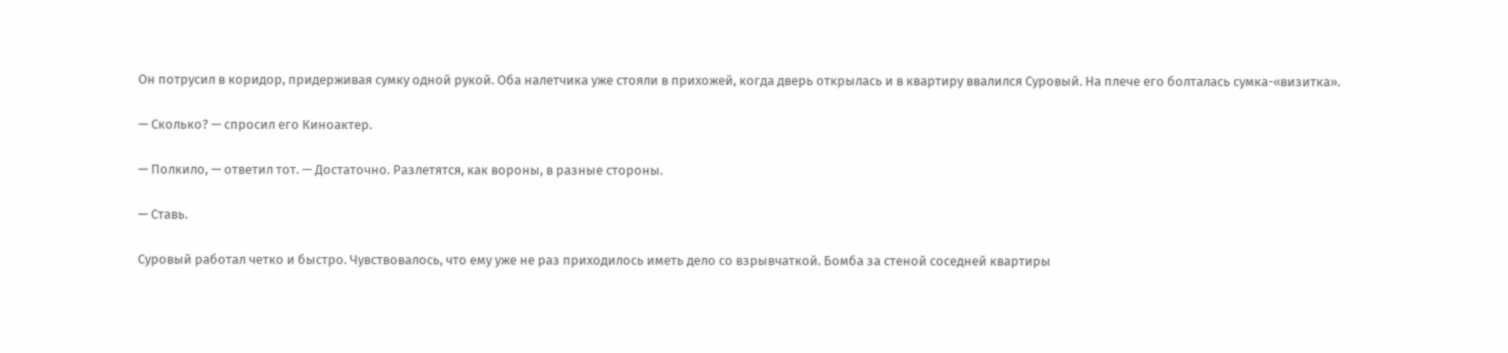Он потрусил в коридор, придерживая сумку одной рукой. Оба налетчика уже стояли в прихожей, когда дверь открылась и в квартиру ввалился Суровый. На плече его болталась сумка-«визитка».

— Сколько? — спросил его Киноактер.

— Полкило, — ответил тот. — Достаточно. Разлетятся, как вороны, в разные стороны.

— Ставь.

Суровый работал четко и быстро. Чувствовалось, что ему уже не раз приходилось иметь дело со взрывчаткой. Бомба за стеной соседней квартиры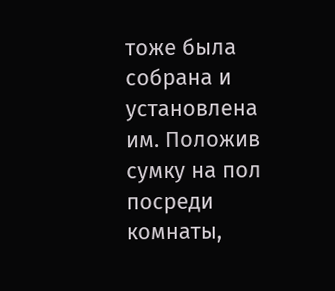тоже была собрана и установлена им. Положив сумку на пол посреди комнаты,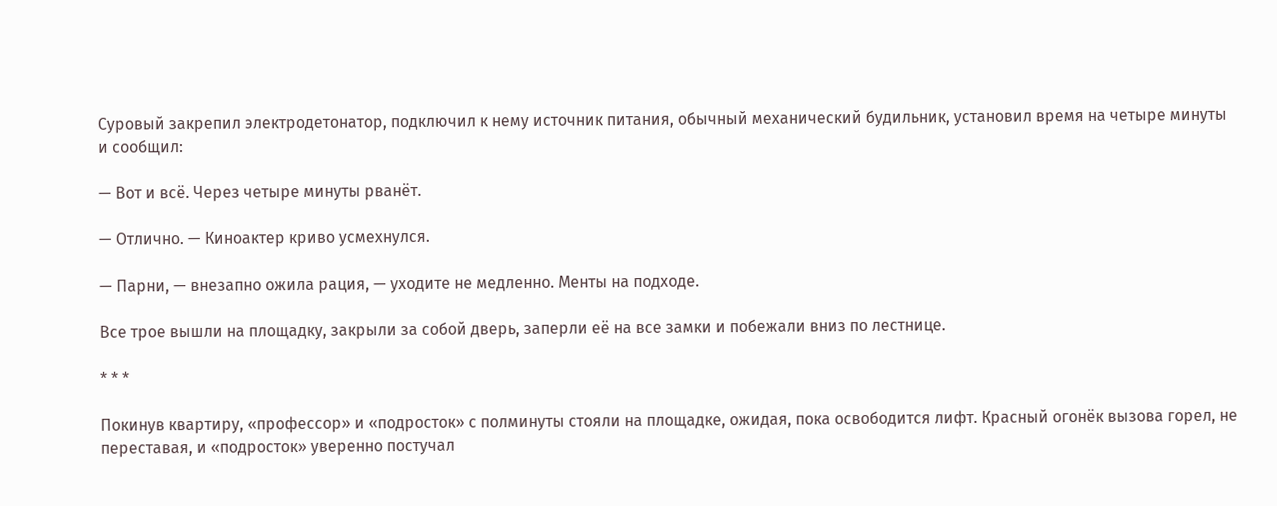Суровый закрепил электродетонатор, подключил к нему источник питания, обычный механический будильник, установил время на четыре минуты и сообщил:

— Вот и всё. Через четыре минуты рванёт.

— Отлично. — Киноактер криво усмехнулся.

— Парни, — внезапно ожила рация, — уходите не медленно. Менты на подходе.

Все трое вышли на площадку, закрыли за собой дверь, заперли её на все замки и побежали вниз по лестнице.

* * *

Покинув квартиру, «профессор» и «подросток» с полминуты стояли на площадке, ожидая, пока освободится лифт. Красный огонёк вызова горел, не переставая, и «подросток» уверенно постучал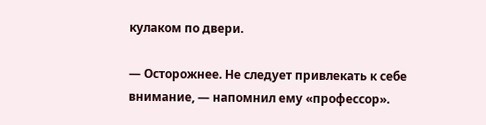кулаком по двери.

— Осторожнее. Не следует привлекать к себе внимание, — напомнил ему «профессор».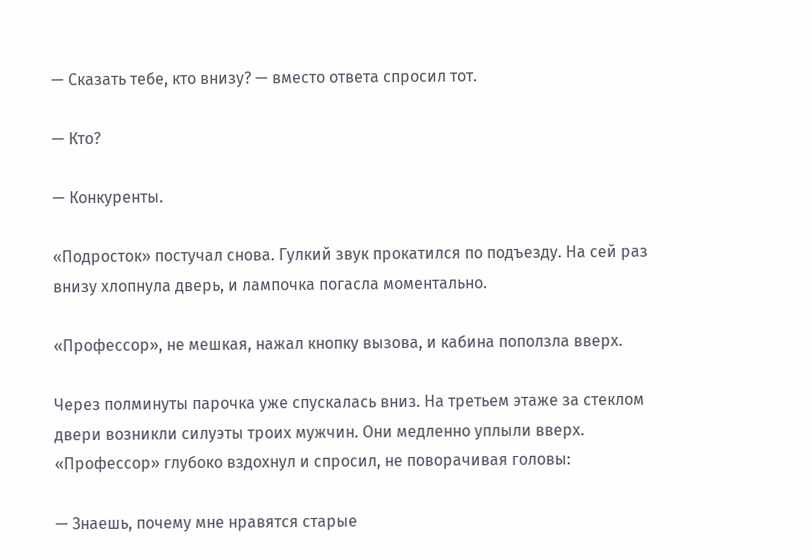— Сказать тебе, кто внизу? — вместо ответа спросил тот.

— Кто?

— Конкуренты.

«Подросток» постучал снова. Гулкий звук прокатился по подъезду. На сей раз внизу хлопнула дверь, и лампочка погасла моментально.

«Профессор», не мешкая, нажал кнопку вызова, и кабина поползла вверх.

Через полминуты парочка уже спускалась вниз. На третьем этаже за стеклом двери возникли силуэты троих мужчин. Они медленно уплыли вверх. «Профессор» глубоко вздохнул и спросил, не поворачивая головы:

— Знаешь, почему мне нравятся старые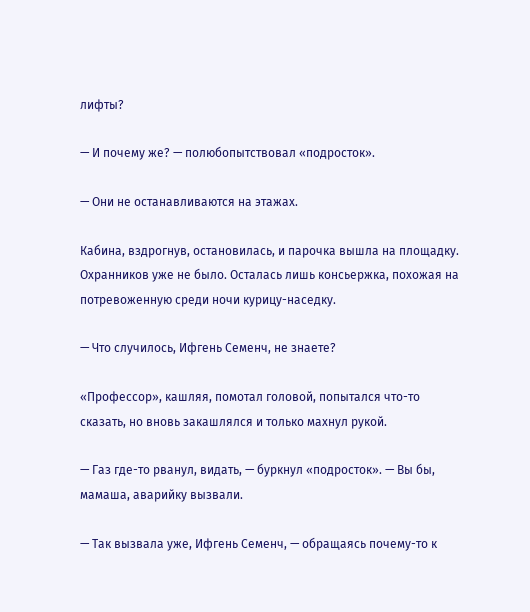лифты?

— И почему же? — полюбопытствовал «подросток».

— Они не останавливаются на этажах.

Кабина, вздрогнув, остановилась, и парочка вышла на площадку. Охранников уже не было. Осталась лишь консьержка, похожая на потревоженную среди ночи курицу-наседку.

— Что случилось, Ифгень Семенч, не знаете?

«Профессор», кашляя, помотал головой, попытался что-то сказать, но вновь закашлялся и только махнул рукой.

— Газ где-то рванул, видать, — буркнул «подросток». — Вы бы, мамаша, аварийку вызвали.

— Так вызвала уже, Ифгень Семенч, — обращаясь почему-то к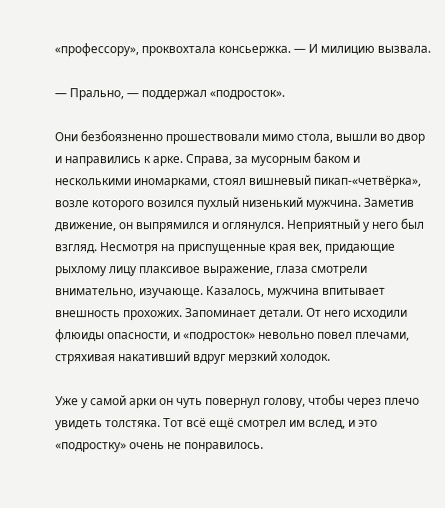«профессору», проквохтала консьержка. — И милицию вызвала.

— Прально, — поддержал «подросток».

Они безбоязненно прошествовали мимо стола, вышли во двор и направились к арке. Справа, за мусорным баком и несколькими иномарками, стоял вишневый пикап-«четвёрка», возле которого возился пухлый низенький мужчина. Заметив движение, он выпрямился и оглянулся. Неприятный у него был взгляд. Несмотря на приспущенные края век, придающие рыхлому лицу плаксивое выражение, глаза смотрели внимательно, изучающе. Казалось, мужчина впитывает внешность прохожих. Запоминает детали. От него исходили флюиды опасности, и «подросток» невольно повел плечами, стряхивая накативший вдруг мерзкий холодок.

Уже у самой арки он чуть повернул голову, чтобы через плечо увидеть толстяка. Тот всё ещё смотрел им вслед, и это «подростку» очень не понравилось.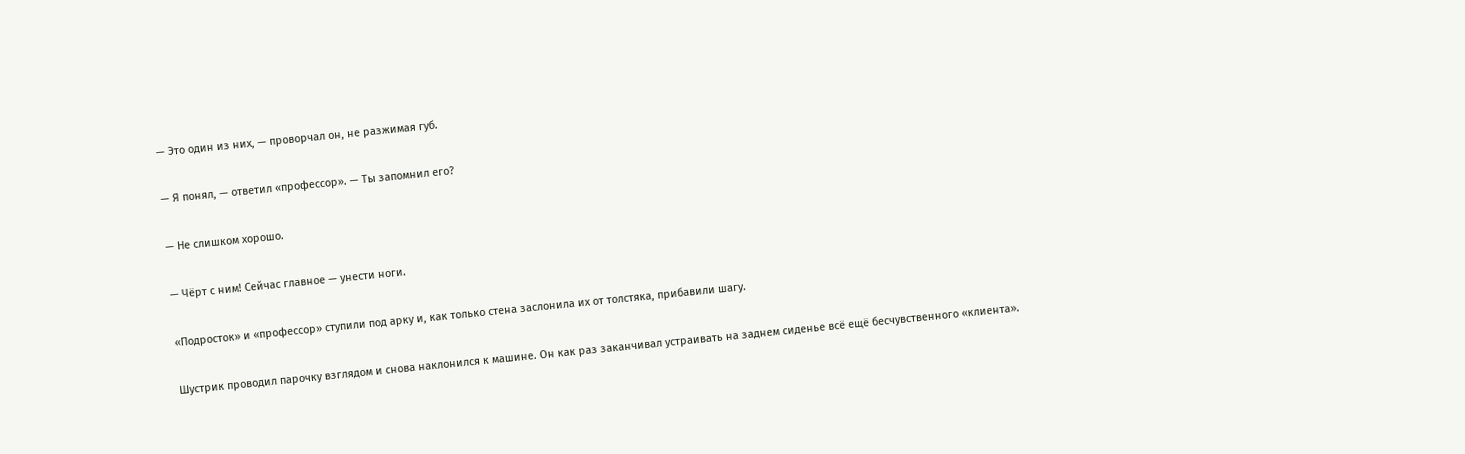— Это один из них, — проворчал он, не разжимая губ.

— Я понял, — ответил «профессор». — Ты запомнил его?

— Не слишком хорошо.

— Чёрт с ним! Сейчас главное — унести ноги.

«Подросток» и «профессор» ступили под арку и, как только стена заслонила их от толстяка, прибавили шагу.

Шустрик проводил парочку взглядом и снова наклонился к машине. Он как раз заканчивал устраивать на заднем сиденье всё ещё бесчувственного «клиента».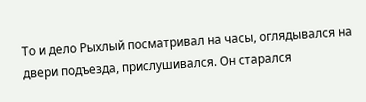То и дело Рыхлый посматривал на часы, оглядывался на двери подъезда, прислушивался. Он старался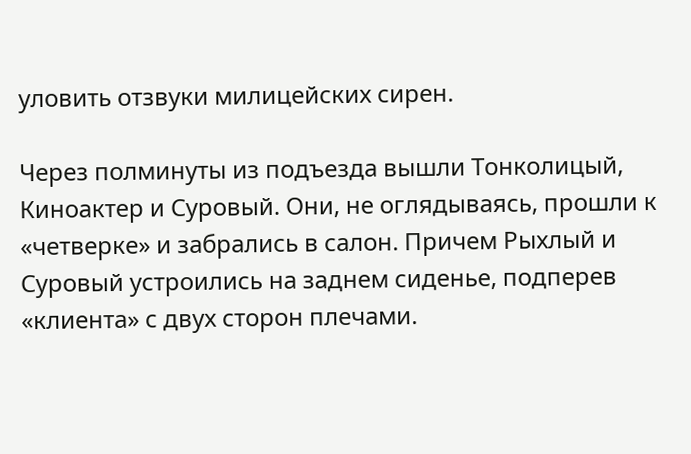уловить отзвуки милицейских сирен.

Через полминуты из подъезда вышли Тонколицый, Киноактер и Суровый. Они, не оглядываясь, прошли к «четверке» и забрались в салон. Причем Рыхлый и Суровый устроились на заднем сиденье, подперев «клиента» с двух сторон плечами.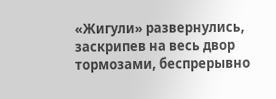«Жигули» развернулись, заскрипев на весь двор тормозами, беспрерывно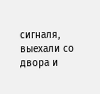сигналя, выехали со двора и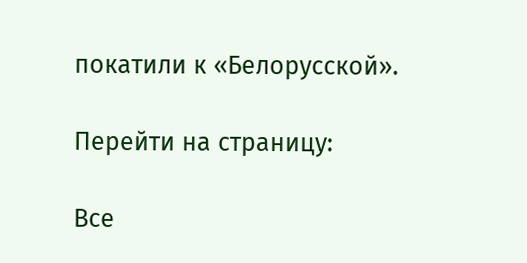покатили к «Белорусской».

Перейти на страницу:

Все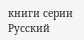книги серии Русский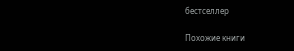бестселлер

Похожие книги